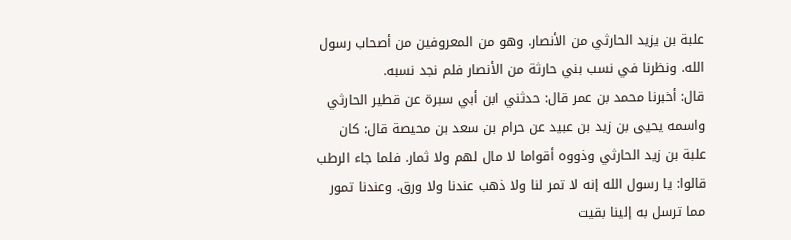علبة بن يزيد الحارثي من الأنصار. وهو من المعروفين من أصحاب رسول الله. ونظرنا في نسب بني حارثة من الأنصار فلم نجد نسبه.
قال: أخبرنا محمد بن عمر قال: حدثني ابن أبي سبرة عن قطير الحارثي واسمه يحيى بن زيد بن عبيد عن حرام بن سعد بن محيصة قال: كان علبة بن زيد الحارثي وذووه أقواما لا مال لهم ولا ثمار. فلما جاء الرطب قالوا: يا رسول الله إنه لا تمر لنا ولا ذهب عندنا ولا ورق. وعندنا تمور مما ترسل به إلينا بقيت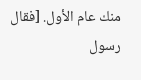منك عام الأول. [فقال رسول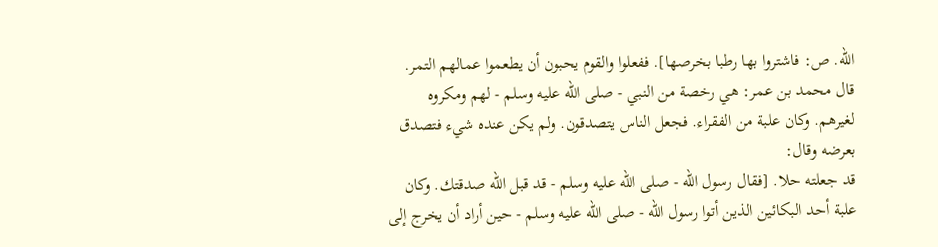الله. ص: فاشتروا بها رطبا بخرصها]. ففعلوا والقوم يحبون أن يطعموا عمالهم التمر.
قال محمد بن عمر: هي رخصة من النبي - صلى الله عليه وسلم - لهم ومكروه لغيرهم. وكان علبة من الفقراء. فجعل الناس يتصدقون. ولم يكن عنده شيء فتصدق بعرضه وقال:
قد جعلته حلا. [فقال رسول الله - صلى الله عليه وسلم - قد قبل الله صدقتك. وكان علبة أحد البكائين الذين أتوا رسول الله - صلى الله عليه وسلم - حين أراد أن يخرج إلى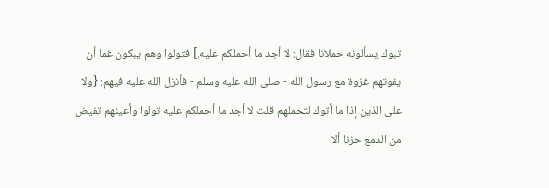تبوك يسألونه حملانا فقال: لا أجد ما أحملكم عليه.] فتولوا وهم يبكون غما أن يفوتهم غزوة مع رسول الله - صلى الله عليه وسلم - فأنزل الله عليه فيهم: {ولا على الذين إذا ما أتوك لتحملهم قلت لا أجد ما أحملكم عليه تولوا وأعينهم تفيض من الدمع حزنا ألا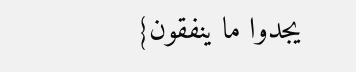يجدوا ما ينفقون}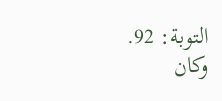التوبة: 92. وكان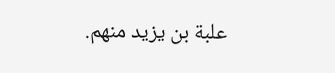علبة بن يزيد منهم.